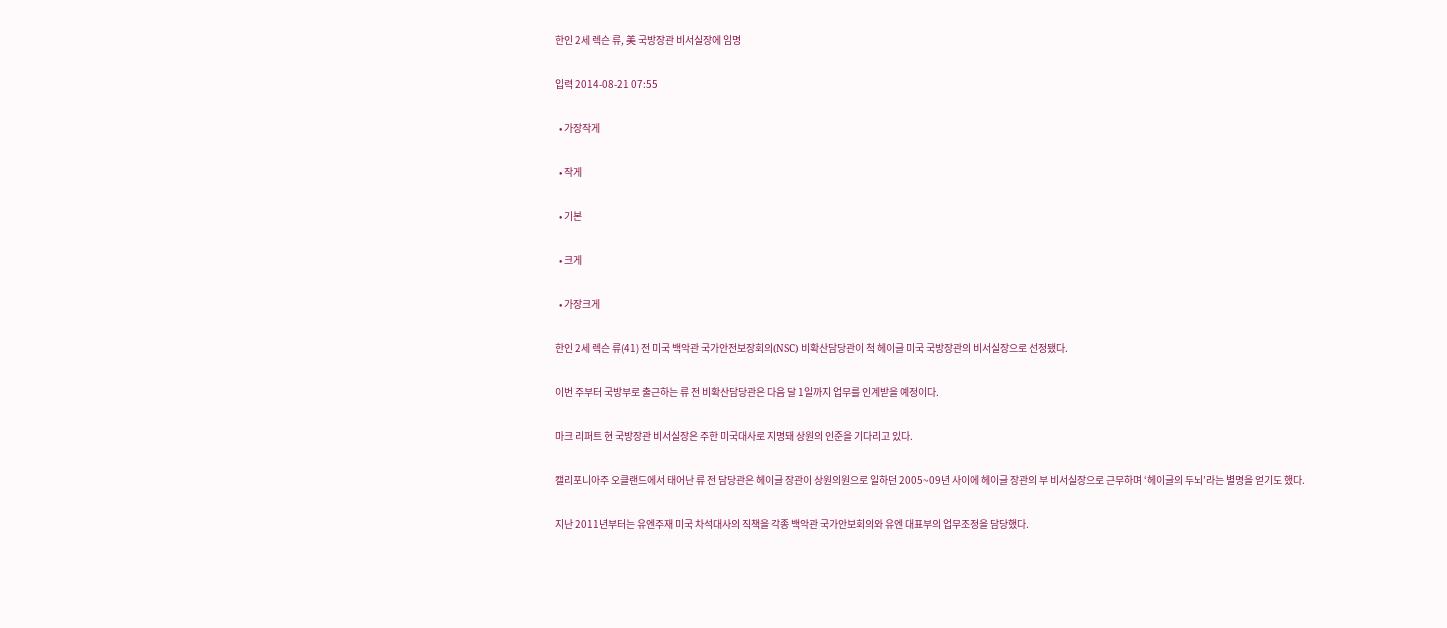한인 2세 렉슨 류, 美 국방장관 비서실장에 임명

입력 2014-08-21 07:55

  • 가장작게

  • 작게

  • 기본

  • 크게

  • 가장크게

한인 2세 렉슨 류(41) 전 미국 백악관 국가안전보장회의(NSC) 비확산담당관이 척 헤이글 미국 국방장관의 비서실장으로 선정됐다.

이번 주부터 국방부로 출근하는 류 전 비확산담당관은 다음 달 1일까지 업무를 인계받을 예정이다.

마크 리퍼트 현 국방장관 비서실장은 주한 미국대사로 지명돼 상원의 인준을 기다리고 있다.

캘리포니아주 오클랜드에서 태어난 류 전 담당관은 헤이글 장관이 상원의원으로 일하던 2005~09년 사이에 헤이글 장관의 부 비서실장으로 근무하며 ‘헤이글의 두뇌’라는 별명을 얻기도 했다.

지난 2011년부터는 유엔주재 미국 차석대사의 직책을 각종 백악관 국가안보회의와 유엔 대표부의 업무조정을 담당했다.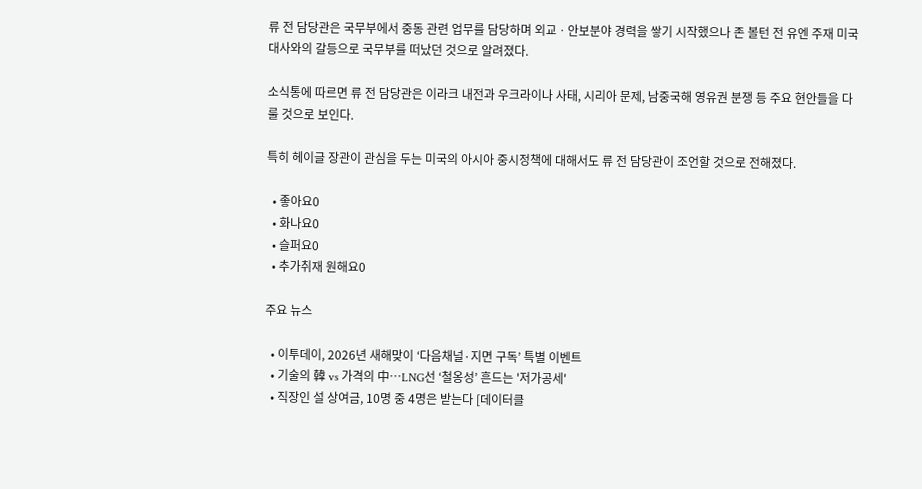류 전 담당관은 국무부에서 중동 관련 업무를 담당하며 외교ㆍ안보분야 경력을 쌓기 시작했으나 존 볼턴 전 유엔 주재 미국대사와의 갈등으로 국무부를 떠났던 것으로 알려졌다.

소식통에 따르면 류 전 담당관은 이라크 내전과 우크라이나 사태, 시리아 문제, 남중국해 영유권 분쟁 등 주요 현안들을 다룰 것으로 보인다.

특히 헤이글 장관이 관심을 두는 미국의 아시아 중시정책에 대해서도 류 전 담당관이 조언할 것으로 전해졌다.

  • 좋아요0
  • 화나요0
  • 슬퍼요0
  • 추가취재 원해요0

주요 뉴스

  • 이투데이, 2026년 새해맞이 ‘다음채널·지면 구독’ 특별 이벤트
  • 기술의 韓 vs 가격의 中…LNG선 ‘철옹성’ 흔드는 '저가공세'
  • 직장인 설 상여금, 10명 중 4명은 받는다 [데이터클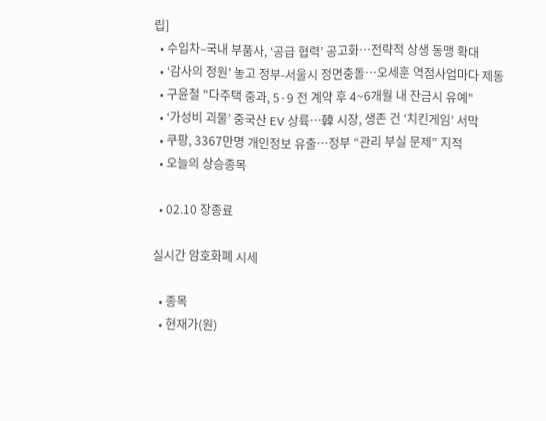립]
  • 수입차–국내 부품사, ‘공급 협력’ 공고화…전략적 상생 동맹 확대
  • ‘감사의 정원’ 놓고 정부-서울시 정면충돌…오세훈 역점사업마다 제동
  • 구윤철 "다주택 중과, 5·9 전 계약 후 4~6개월 내 잔금시 유예"
  • ‘가성비 괴물’ 중국산 EV 상륙…韓 시장, 생존 건 ‘치킨게임’ 서막
  • 쿠팡, 3367만명 개인정보 유출⋯정부 “관리 부실 문제” 지적
  • 오늘의 상승종목

  • 02.10 장종료

실시간 암호화폐 시세

  • 종목
  • 현재가(원)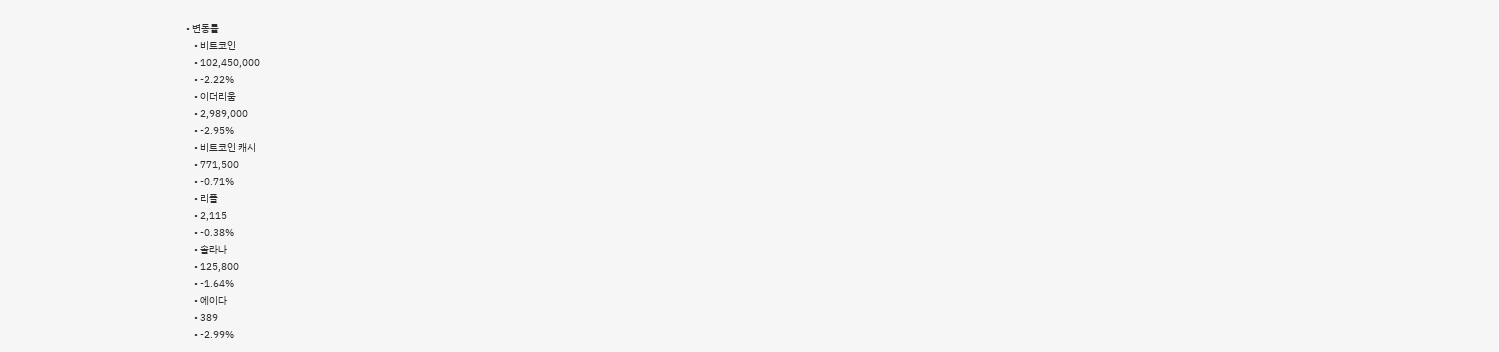• 변동률
    • 비트코인
    • 102,450,000
    • -2.22%
    • 이더리움
    • 2,989,000
    • -2.95%
    • 비트코인 캐시
    • 771,500
    • -0.71%
    • 리플
    • 2,115
    • -0.38%
    • 솔라나
    • 125,800
    • -1.64%
    • 에이다
    • 389
    • -2.99%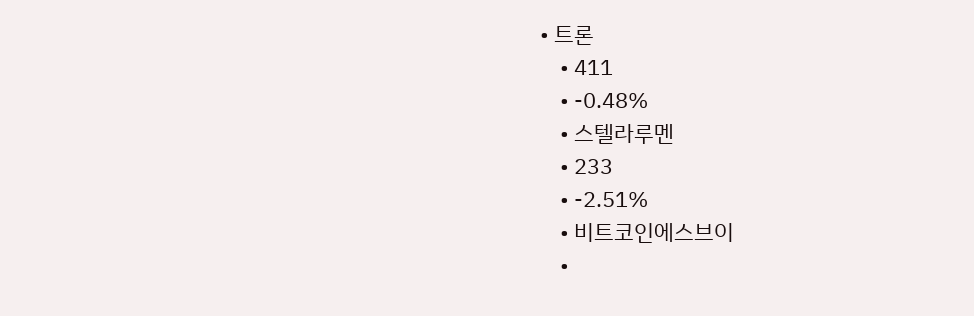• 트론
    • 411
    • -0.48%
    • 스텔라루멘
    • 233
    • -2.51%
    • 비트코인에스브이
    •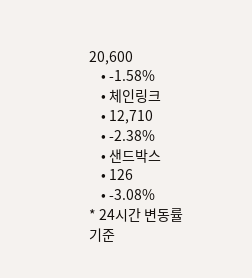20,600
    • -1.58%
    • 체인링크
    • 12,710
    • -2.38%
    • 샌드박스
    • 126
    • -3.08%
* 24시간 변동률 기준